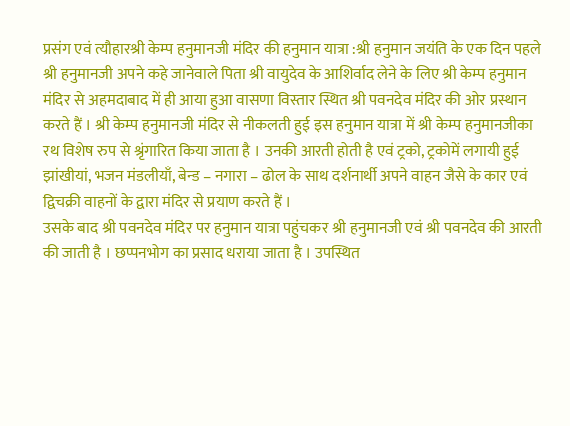प्रसंग एवं त्यौहारश्री केम्प हनुमानजी मंदिर की हनुमान यात्रा :श्री हनुमान जयंति के एक दिन पहले श्री हनुमानजी अपने कहे जानेवाले पिता श्री वायुदेव के आशिर्वाद लेने के लिए श्री केम्प हनुमान मंदिर से अहमदाबाद में ही आया हुआ वासणा विस्तार स्थित श्री पवनदेव मंदिर की ओर प्रस्थान करते हैं । श्री केम्प हनुमानजी मंदिर से नीकलती हुई इस हनुमान यात्रा में श्री केम्प हनुमानजीका रथ विशेष रुप से श्रृंगारित किया जाता है । उनकी आरती होती है एवं ट्रको, ट्रकोमें लगायी हुई झांखीयां, भजन मंडलीयाँ, बेन्ड – नगारा – ढोल के साथ दर्शनार्थी अपने वाहन जैसे के कार एवं द्विचक्री वाहनों के द्वारा मंदिर से प्रयाण करते हैं ।
उसके बाद श्री पवनदेव मंदिर पर हनुमान यात्रा पहुंचकर श्री हनुमानजी एवं श्री पवनदेव की आरती की जाती है । छप्पनभोग का प्रसाद धराया जाता है । उपस्थित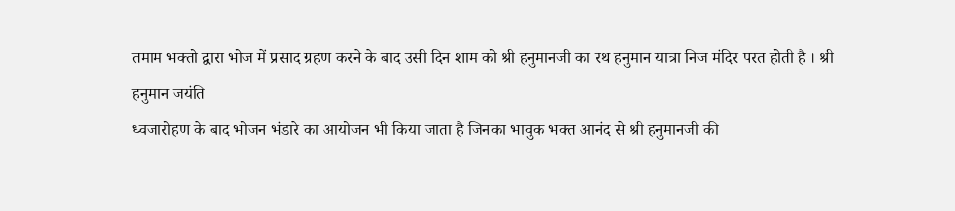तमाम भक्तो द्वारा भोज में प्रसाद ग्रहण करने के बाद उसी दिन शाम को श्री हनुमानजी का रथ हनुमान यात्रा निज मंदिर परत होती है । श्री हनुमान जयंति
ध्वजारोहण के बाद भोजन भंडारे का आयोजन भी किया जाता है जिनका भावुक भक्त आनंद से श्री हनुमानजी की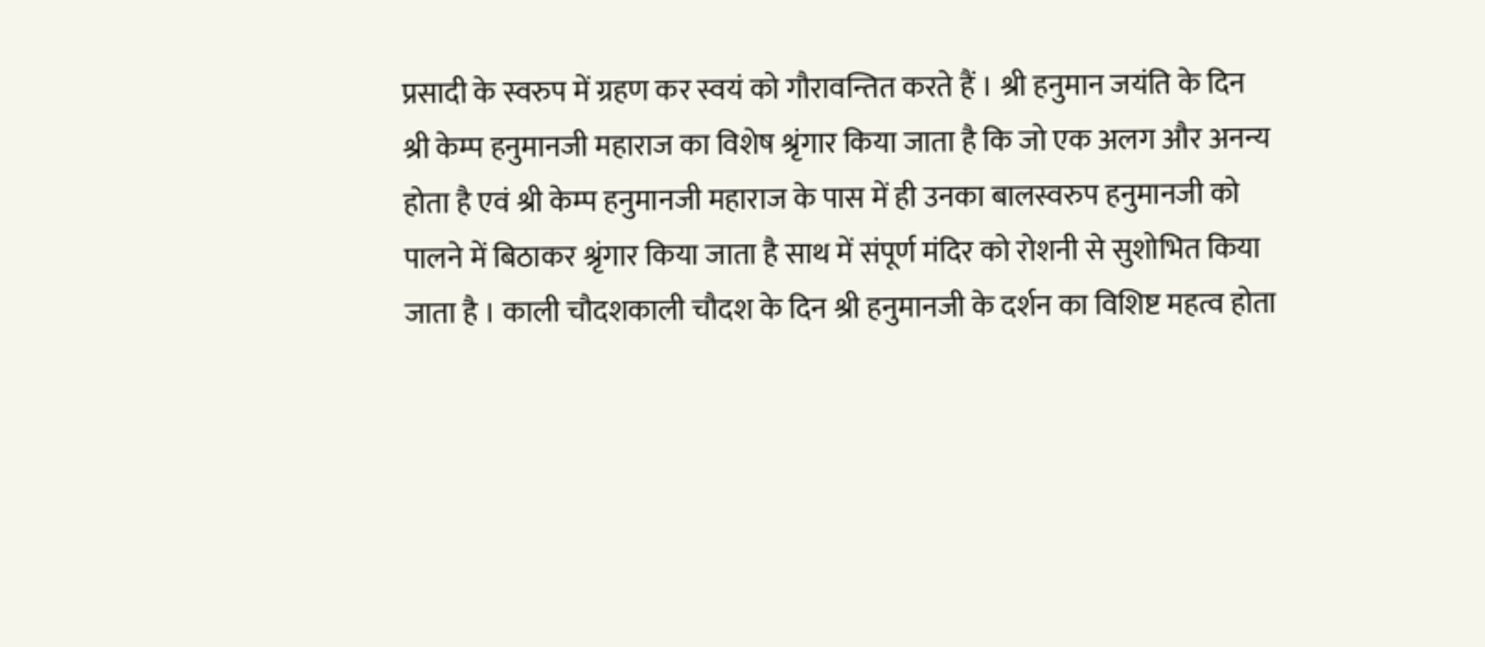प्रसादी के स्वरुप में ग्रहण कर स्वयं को गौरावन्तित करते हैं । श्री हनुमान जयंति के दिन श्री केम्प हनुमानजी महाराज का विशेष श्रृंगार किया जाता है कि जो एक अलग और अनन्य होता है एवं श्री केम्प हनुमानजी महाराज के पास में ही उनका बालस्वरुप हनुमानजी को पालने में बिठाकर श्रृंगार किया जाता है साथ में संपूर्ण मंदिर को रोशनी से सुशोभित किया जाता है । काली चौदशकाली चौदश के दिन श्री हनुमानजी के दर्शन का विशिष्ट महत्व होता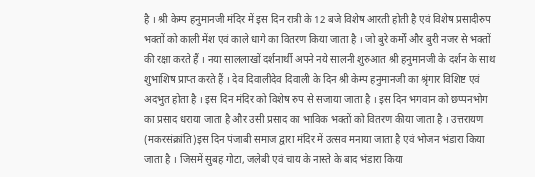है । श्री केम्प हनुमानजी मंदिर में इस दिन रात्री के 12 बजे विशेष आरती होती है एवं विशेष प्रसादीरुप भक्तों को काली मेंश एवं काले धागे का वितरण किया जाता है । जो बुरे कर्मों और बुरी नजर से भक्तों की रक्षा करते हैं । नया साललाखों दर्शनार्थी अपने नये सालनी शुरुआत श्री हनुमानजी के दर्शन के साथ शुभाशिष प्राप्त करते हैं । देव दिवालीदेव दिवाली के दिन श्री केम्प हनुमानजी का श्रृंगार विशिष्ट एवं अदभुत होता है । इस दिन मंदिर को विशेष रुप से सजाया जाता है । इस दिन भगवान को छप्पनभोग का प्रसाद धराया जाता है और उसी प्रसाद का भाविक भक्तों को वितरण कीया जाता है । उत्तरायण (मकरसंक्रांति)इस दिन पंजाबी समाज द्वारा मंदिर में उत्सव मनाया जाता है एवं भोजन भंडारा किया जाता है । जिसमें सुबह गोटा, जलेबी एवं चाय के नास्ते के बाद भंडारा किया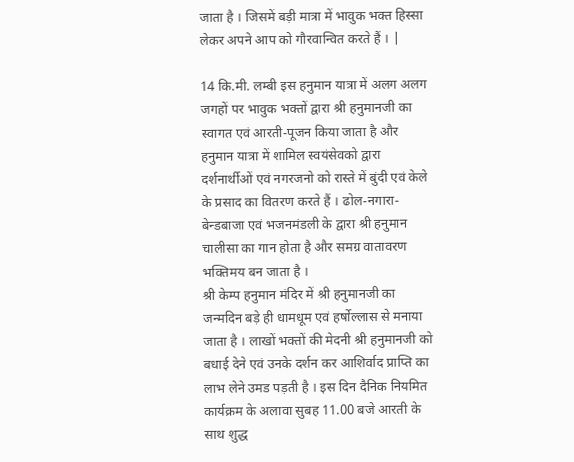जाता है । जिसमें बड़ी मात्रा में भावुक भक्त हिस्सा लेकर अपने आप को गौरवान्वित करते हैं । |

14 कि.मी. लम्बी इस हनुमान यात्रा में अलग अलग जगहों पर भावुक भक्तों द्वारा श्री हनुमानजी का स्वागत एवं आरती-पूजन किया जाता है और हनुमान यात्रा में शामिल स्वयंसेवको द्वारा दर्शनार्थीओं एवं नगरजनो को रास्ते में बुंदी एवं केले के प्रसाद का वितरण करते हैं । ढोल-नगारा-बेन्डबाजा एवं भजनमंडली के द्वारा श्री हनुमान चालीसा का गान होता है और समग्र वातावरण भक्तिमय बन जाता है ।
श्री केम्प हनुमान मंदिर में श्री हनुमानजी का जन्मदिन बड़े ही धामधूम एवं हर्षोल्लास से मनाया जाता है । लाखों भक्तों की मेदनी श्री हनुमानजी को बधाई देने एवं उनके दर्शन कर आशिर्वाद प्राप्ति का लाभ लेने उमड पड़ती है । इस दिन दैनिक नियमित कार्यक्रम के अलावा सुबह 11.00 बजे आरती के साथ शुद्ध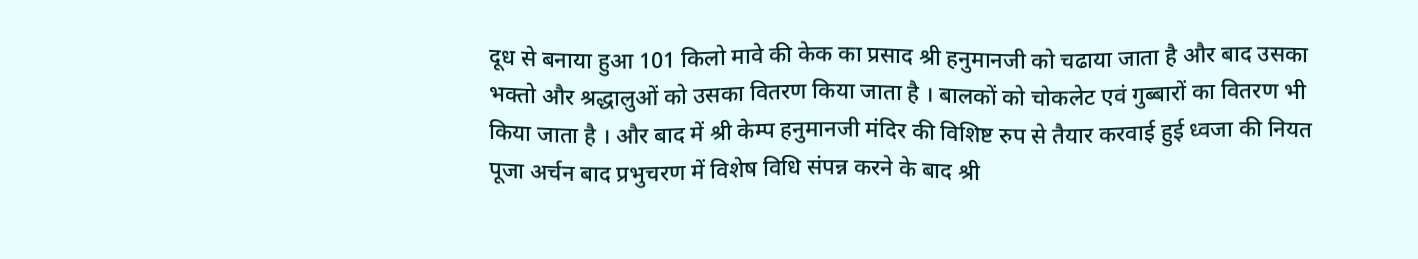दूध से बनाया हुआ 101 किलो मावे की केक का प्रसाद श्री हनुमानजी को चढाया जाता है और बाद उसका भक्तो और श्रद्धालुओं को उसका वितरण किया जाता है । बालकों को चोकलेट एवं गुब्बारों का वितरण भी किया जाता है । और बाद में श्री केम्प हनुमानजी मंदिर की विशिष्ट रुप से तैयार करवाई हुई ध्वजा की नियत पूजा अर्चन बाद प्रभुचरण में विशेष विधि संपन्न करने के बाद श्री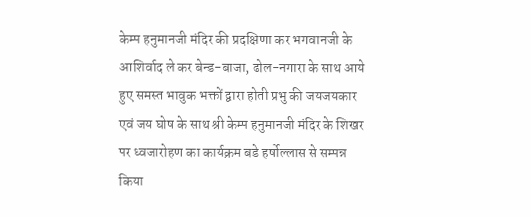केम्प हनुमानजी मंदिर की प्रदक्षिणा कर भगवानजी के आशिर्वाद ले कर बेन्ड-बाजा, ढोल-नगारा के साथ आये हुए समस्त भावुक भक्तों द्वारा होती प्रभु की जयजयकार एवं जय घोष के साथ श्री केम्प हनुमानजी मंदिर के शिखर पर ध्वजारोहण का कार्यक्रम बडे हर्षोल्लास से सम्पन्न किया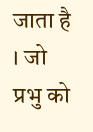जाता है । जो प्रभु को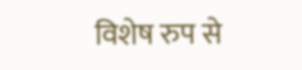विशेष रुप से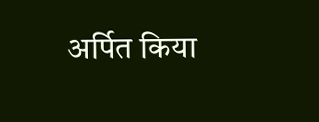अर्पित किया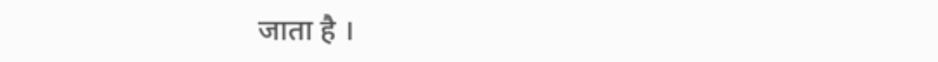जाता है ।